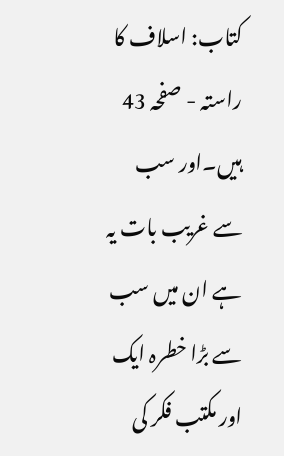کتاب: اسلاف کا راستہ - صفحہ 43
ہیں۔اور سب سے غریب بات یہ ہے ان میں سب سے بڑا خطرہ ایک اور مکتب فکر کی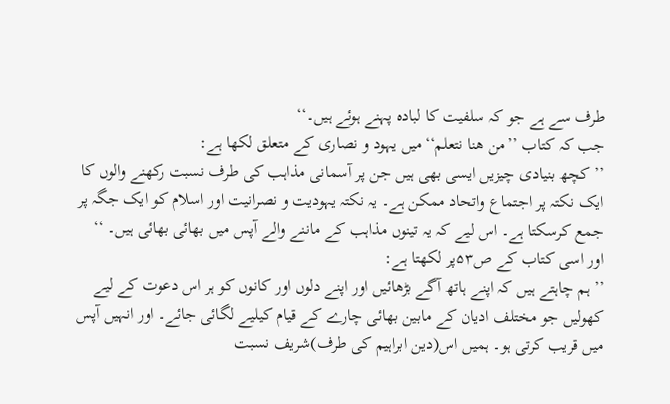طرف سے ہے جو کہ سلفیت کا لبادہ پہنے ہوئے ہیں۔‘‘
جب کہ کتاب ’’من ھنا نتعلم‘‘میں یہود و نصاری کے متعلق لکھا ہے:
’’ کچھ بنیادی چیزیں ایسی بھی ہیں جن پر آسمانی مذاہب کی طرف نسبت رکھنے والوں کا ایک نکتہ پر اجتماع واتحاد ممکن ہے۔ یہ نکتہ یہودیت و نصرانیت اور اسلام کو ایک جگہ پر جمع کرسکتا ہے۔ اس لیے کہ یہ تینوں مذاہب کے ماننے والے آپس میں بھائی بھائی ہیں۔ ‘‘
اور اسی کتاب کے ص۵۳پر لکھتا ہے:
’’ ہم چاہتے ہیں کہ اپنے ہاتھ آگے بڑھائیں اور اپنے دلوں اور کانوں کو ہر اس دعوت کے لیے کھولیں جو مختلف ادیان کے مابین بھائی چارے کے قیام کیلیے لگائی جائے۔ اور انہیں آپس میں قریب کرتی ہو۔ ہمیں اس(دین ابراہیم کی طرف)شریف نسبت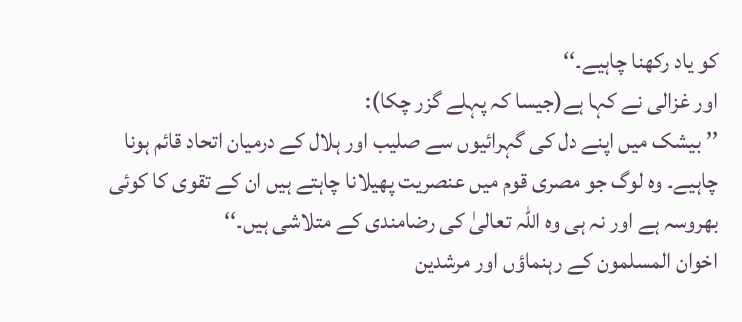کو یاد رکھنا چاہیے۔‘‘
اور غزالی نے کہا ہے(جیسا کہ پہلے گزر چکا):
’’ بیشک میں اپنے دل کی گہرائیوں سے صلیب اور ہلال کے درمیان اتحاد قائم ہونا چاہیے۔ وہ لوگ جو مصری قوم میں عنصریت پھیلانا چاہتے ہیں ان کے تقوی کا کوئی بھروسہ ہے اور نہ ہی وہ اللہ تعالیٰ کی رضامندی کے متلاشی ہیں۔‘‘
اخوان المسلمون کے رہنماؤں اور مرشدین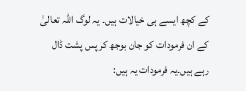کے کچھ ایسے ہی خیالات ہیں۔ یہ لوگ اللہ تعالیٰ کے ان فرمودات کو جان بوجھ کر پس پشت ڈال رہے ہیں۔یہ فرمودات یہ ہیں: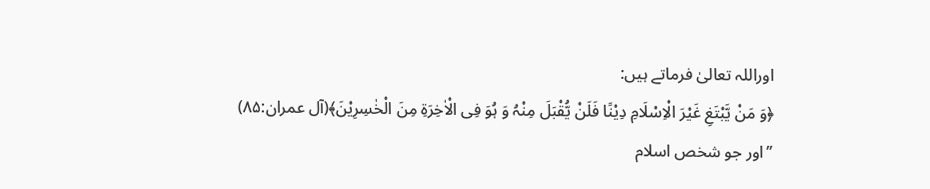اوراللہ تعالیٰ فرماتے ہیں:
﴿وَ مَنْ یَّبْتَغِ غَیْرَ الْاِسْلَامِ دِیْنًا فَلَنْ یُّقْبَلَ مِنْہُ وَ ہُوَ فِی الْاٰخِرَۃِ مِنَ الْخٰسِرِیْنَ﴾(آل عمران:۸۵)
’’اور جو شخص اسلام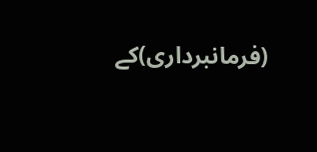(فرمانبرداری)کے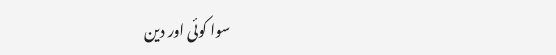سوا کوئی اور دین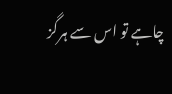چاہے تو اس سے ہرگز